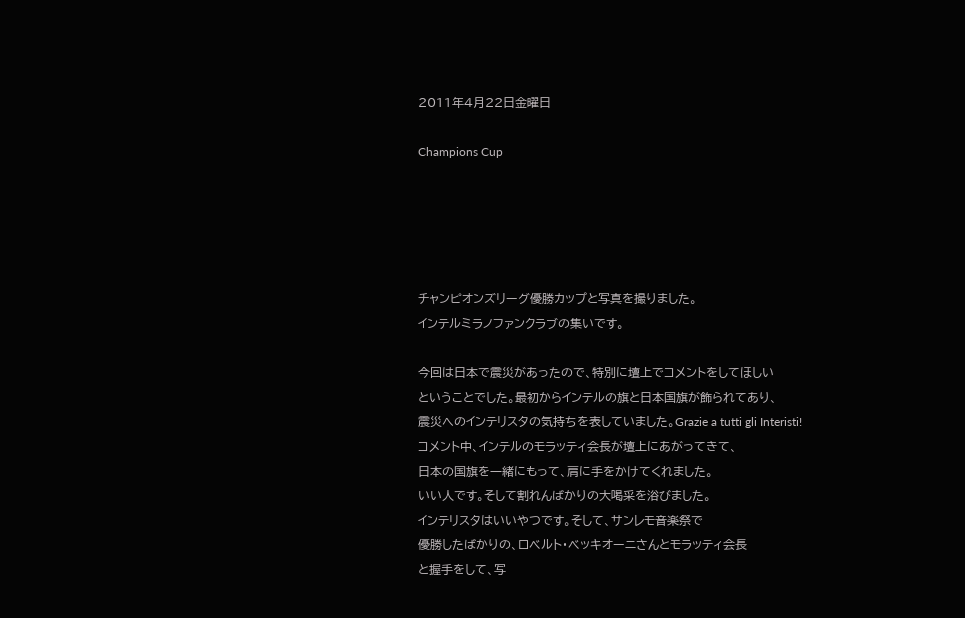2011年4月22日金曜日

Champions Cup





チャンピオンズリーグ優勝カップと写真を撮りました。
インテルミラノファンクラブの集いです。

今回は日本で震災があったので、特別に壇上でコメントをしてほしい
ということでした。最初からインテルの旗と日本国旗が飾られてあり、
震災へのインテリスタの気持ちを表していました。Grazie a tutti gli Interisti!
コメント中、インテルのモラッティ会長が壇上にあがってきて、
日本の国旗を一緒にもって、肩に手をかけてくれました。
いい人です。そして割れんばかりの大喝采を浴びました。
インテリスタはいいやつです。そして、サンレモ音楽祭で
優勝したばかりの、ロベルト・ベッキオーニさんとモラッティ会長
と握手をして、写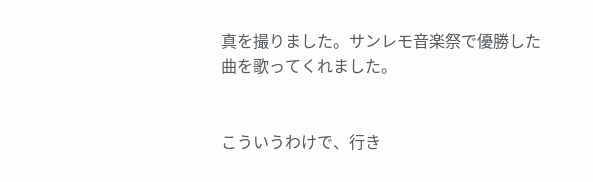真を撮りました。サンレモ音楽祭で優勝した
曲を歌ってくれました。


こういうわけで、行き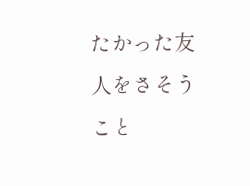たかった友人をさそうこと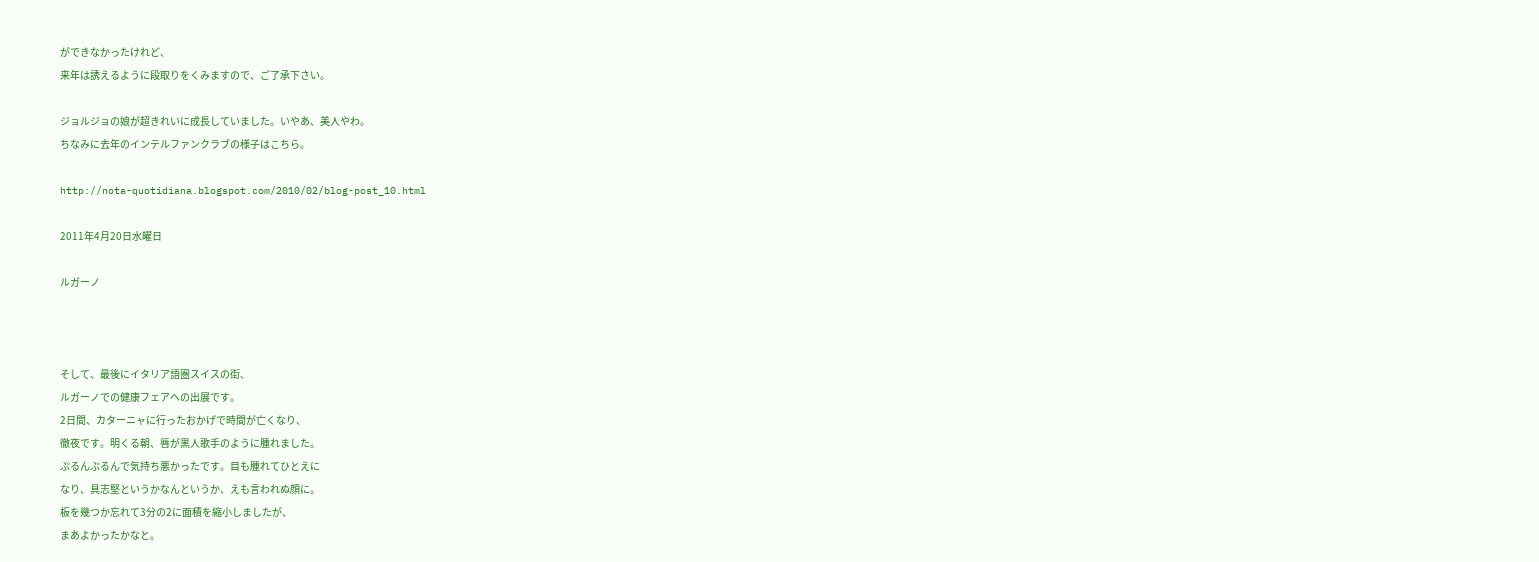ができなかったけれど、
来年は誘えるように段取りをくみますので、ご了承下さい。

ジョルジョの娘が超きれいに成長していました。いやあ、美人やわ。
ちなみに去年のインテルファンクラブの様子はこちら。

http://nota-quotidiana.blogspot.com/2010/02/blog-post_10.html

2011年4月20日水曜日

ルガーノ



そして、最後にイタリア語圏スイスの街、
ルガーノでの健康フェアへの出展です。
2日間、カターニャに行ったおかげで時間が亡くなり、
徹夜です。明くる朝、唇が黒人歌手のように腫れました。
ぷるんぷるんで気持ち悪かったです。目も腫れてひとえに
なり、具志堅というかなんというか、えも言われぬ顔に。
板を幾つか忘れて3分の2に面積を縮小しましたが、
まあよかったかなと。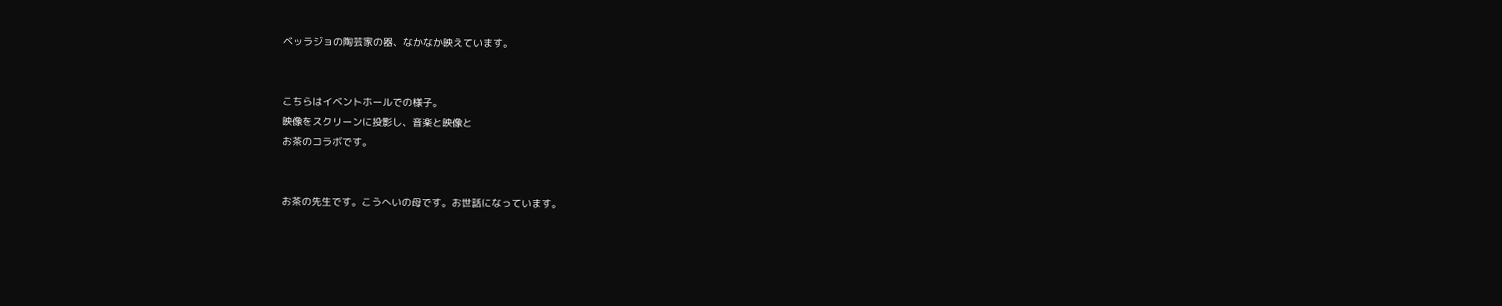ベッラジョの陶芸家の器、なかなか映えています。


こちらはイベントホールでの様子。
映像をスクリーンに投影し、音楽と映像と
お茶のコラボです。


お茶の先生です。こうへいの母です。お世話になっています。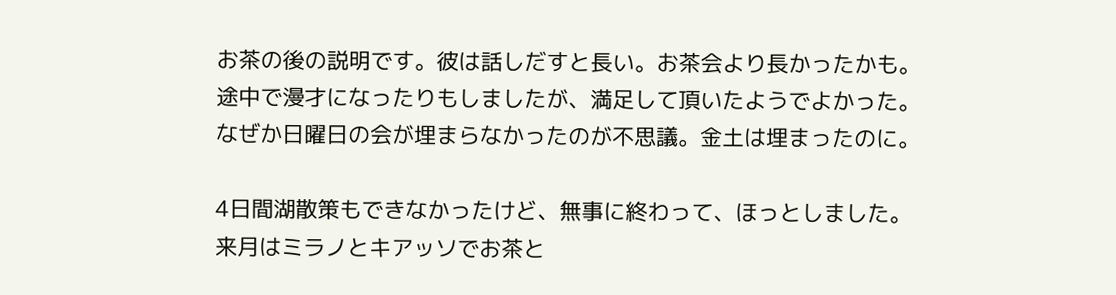お茶の後の説明です。彼は話しだすと長い。お茶会より長かったかも。
途中で漫才になったりもしましたが、満足して頂いたようでよかった。
なぜか日曜日の会が埋まらなかったのが不思議。金土は埋まったのに。

4日間湖散策もできなかったけど、無事に終わって、ほっとしました。
来月はミラノとキアッソでお茶と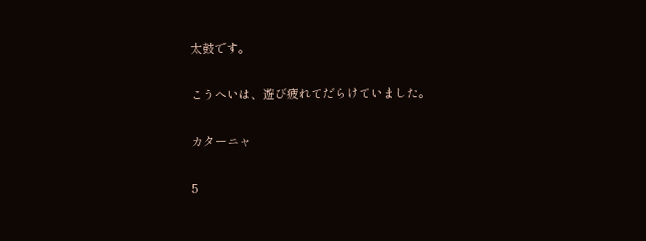太鼓です。

こうへいは、遊び疲れてだらけていました。

カターニャ

5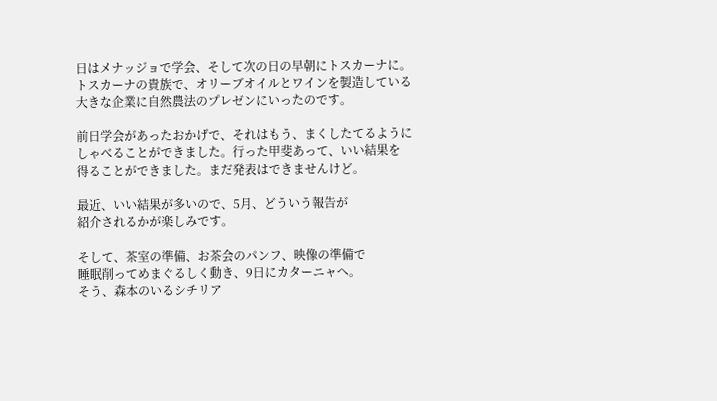日はメナッジョで学会、そして次の日の早朝にトスカーナに。
トスカーナの貴族で、オリーブオイルとワインを製造している
大きな企業に自然農法のプレゼンにいったのです。

前日学会があったおかげで、それはもう、まくしたてるように
しゃべることができました。行った甲斐あって、いい結果を
得ることができました。まだ発表はできませんけど。

最近、いい結果が多いので、5月、どういう報告が
紹介されるかが楽しみです。

そして、茶室の準備、お茶会のパンフ、映像の準備で
睡眠削ってめまぐるしく動き、9日にカターニャへ。
そう、森本のいるシチリア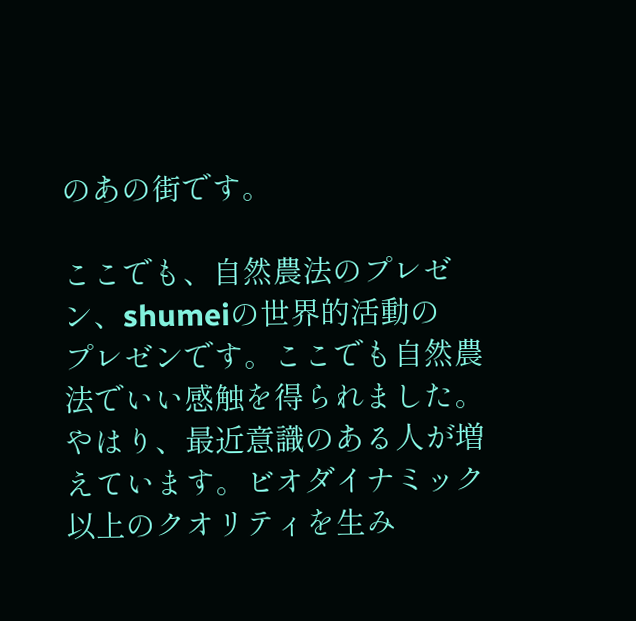のあの街です。

ここでも、自然農法のプレゼン、shumeiの世界的活動の
プレゼンです。ここでも自然農法でいい感触を得られました。
やはり、最近意識のある人が増えています。ビオダイナミック
以上のクオリティを生み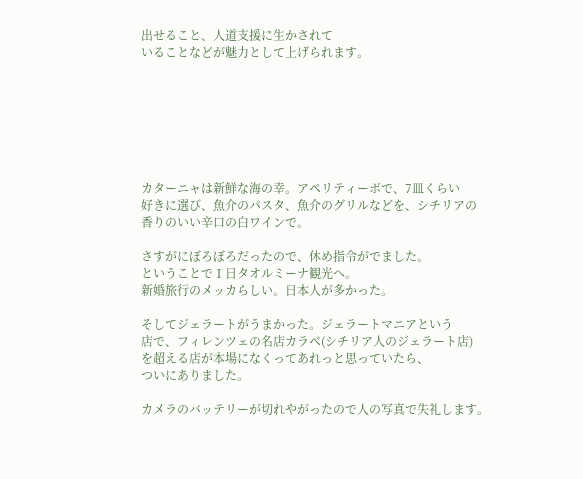出せること、人道支援に生かされて
いることなどが魅力として上げられます。







カターニャは新鮮な海の幸。アペリティーボで、7皿くらい
好きに選び、魚介のパスタ、魚介のグリルなどを、シチリアの
香りのいい辛口の白ワインで。

さすがにぼろぼろだったので、休め指令がでました。
ということでⅠ日タオルミーナ観光へ。
新婚旅行のメッカらしい。日本人が多かった。

そしてジェラートがうまかった。ジェラートマニアという
店で、フィレンツェの名店カラベ(シチリア人のジェラート店)
を超える店が本場になくってあれっと思っていたら、
ついにありました。

カメラのバッテリーが切れやがったので人の写真で失礼します。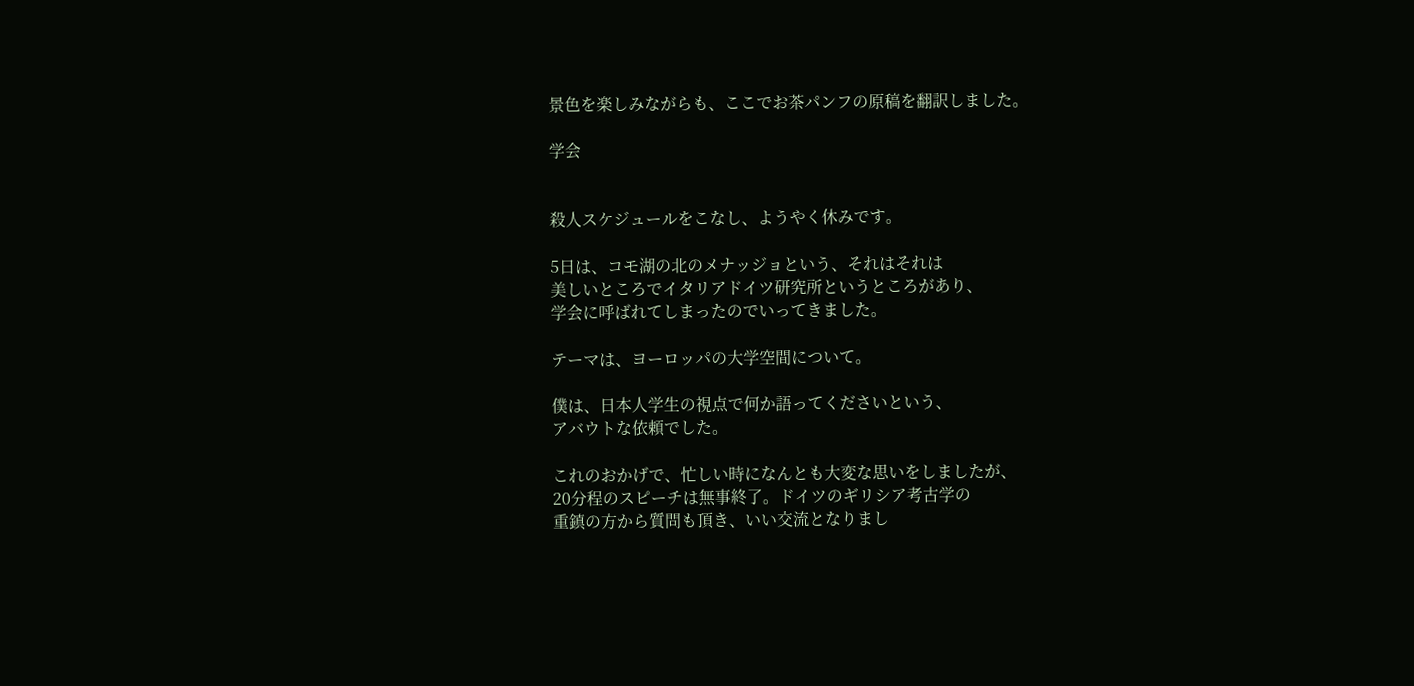景色を楽しみながらも、ここでお茶パンフの原稿を翻訳しました。

学会


殺人スケジュールをこなし、ようやく休みです。

5日は、コモ湖の北のメナッジョという、それはそれは
美しいところでイタリアドイツ研究所というところがあり、
学会に呼ばれてしまったのでいってきました。

テーマは、ヨーロッパの大学空間について。

僕は、日本人学生の視点で何か語ってくださいという、
アバウトな依頼でした。

これのおかげで、忙しい時になんとも大変な思いをしましたが、
20分程のスピーチは無事終了。ドイツのギリシア考古学の
重鎮の方から質問も頂き、いい交流となりまし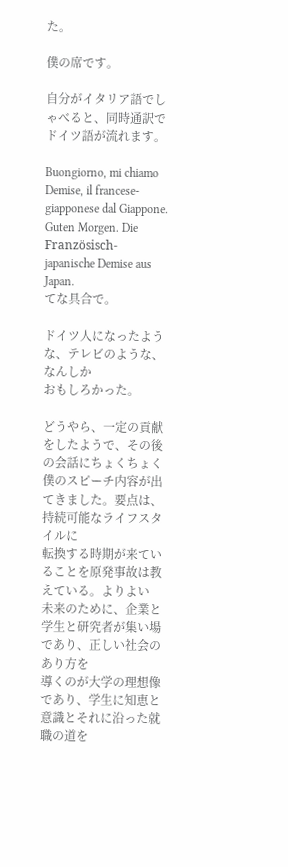た。

僕の席です。

自分がイタリア語でしゃべると、同時通訳で
ドイツ語が流れます。

Buongiorno, mi chiamo Demise, il francese-giapponese dal Giappone.
Guten Morgen. Die Französisch-japanische Demise aus Japan.
てな具合で。

ドイツ人になったような、テレビのような、なんしか
おもしろかった。

どうやら、一定の貢献をしたようで、その後の会話にちょくちょく
僕のスピーチ内容が出てきました。要点は、持続可能なライフスタイルに
転換する時期が来ていることを原発事故は教えている。よりよい
未来のために、企業と学生と研究者が集い場であり、正しい社会のあり方を
導くのが大学の理想像であり、学生に知恵と意識とそれに沿った就職の道を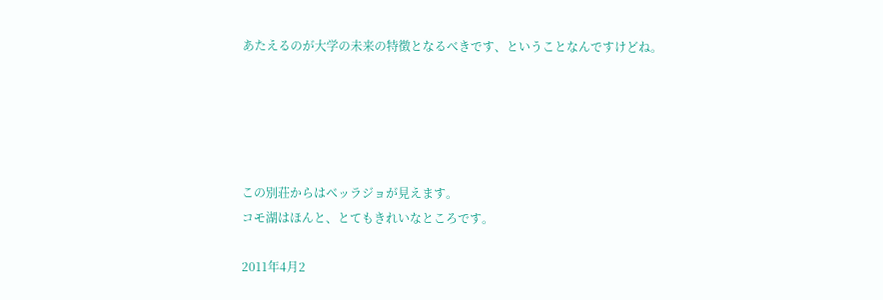あたえるのが大学の未来の特徴となるべきです、ということなんですけどね。





この別荘からはベッラジョが見えます。
コモ湖はほんと、とてもきれいなところです。

2011年4月2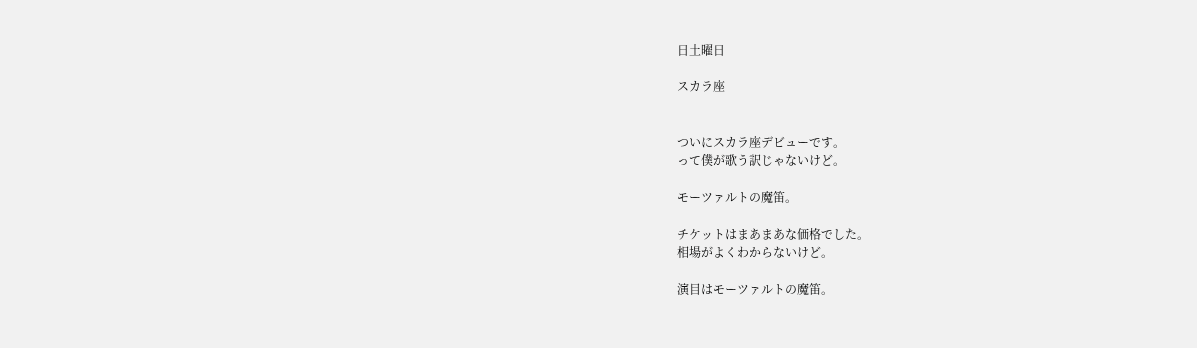日土曜日

スカラ座


ついにスカラ座デビューです。
って僕が歌う訳じゃないけど。

モーツァルトの魔笛。

チケットはまあまあな価格でした。
相場がよくわからないけど。

演目はモーツァルトの魔笛。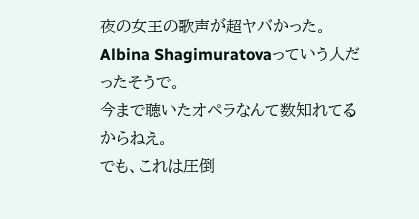夜の女王の歌声が超ヤバかった。
Albina Shagimuratovaっていう人だったそうで。
今まで聴いたオペラなんて数知れてるからねえ。
でも、これは圧倒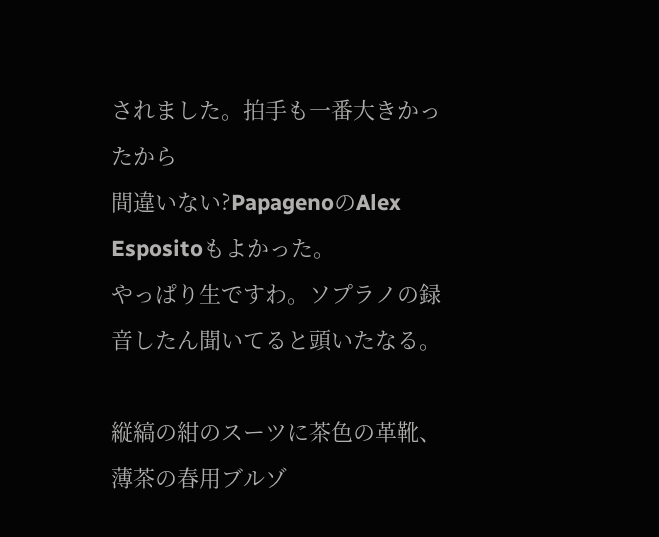されました。拍手も一番大きかったから
間違いない?PapagenoのAlex Espositoもよかった。
やっぱり生ですわ。ソプラノの録音したん聞いてると頭いたなる。

縦縞の紺のスーツに茶色の革靴、薄茶の春用ブルゾ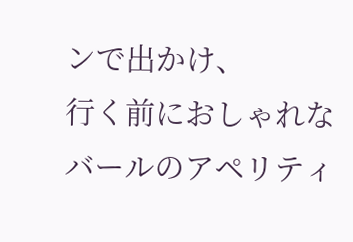ンで出かけ、
行く前におしゃれなバールのアペリティ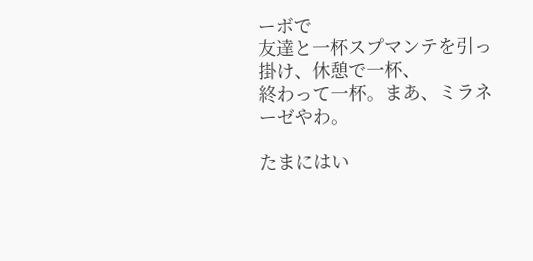ーボで
友達と一杯スプマンテを引っ掛け、休憩で一杯、
終わって一杯。まあ、ミラネーゼやわ。

たまにはい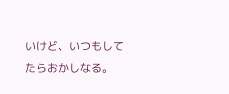いけど、いつもしてたらおかしなる。